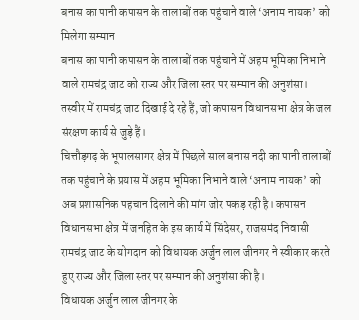बनास का पानी कपासन के तालाबों तक पहुंचाने वाले ‘अनाम नायक’ को मिलेगा सम्मान
बनास का पानी कपासन के तालाबों तक पहुंचाने में अहम भूमिका निभाने वाले रामचंद्र जाट को राज्य और जिला स्तर पर सम्मान की अनुशंसा।
तस्वीर में रामचंद्र जाट दिखाई दे रहे हैं, जो कपासन विधानसभा क्षेत्र के जल संरक्षण कार्य से जुड़े हैं।
चित्तौड़गढ़ के भूपालसागर क्षेत्र में पिछले साल बनास नदी का पानी तालाबों तक पहुंचाने के प्रयास में अहम भूमिका निभाने वाले ‘अनाम नायक’ को अब प्रशासनिक पहचान दिलाने की मांग जोर पकड़ रही है। कपासन विधानसभा क्षेत्र में जनहित के इस कार्य में सिंदेसर, राजसमंद निवासी रामचंद्र जाट के योगदान को विधायक अर्जुन लाल जीनगर ने स्वीकार करते हुए राज्य और जिला स्तर पर सम्मान की अनुशंसा की है।
विधायक अर्जुन लाल जीनगर के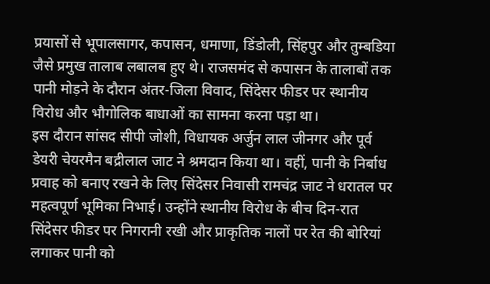प्रयासों से भूपालसागर, कपासन, धमाणा, डिंडोली, सिंहपुर और तुम्बडिया जैसे प्रमुख तालाब लबालब हुए थे। राजसमंद से कपासन के तालाबों तक पानी मोड़ने के दौरान अंतर-जिला विवाद, सिंदेसर फीडर पर स्थानीय विरोध और भौगोलिक बाधाओं का सामना करना पड़ा था।
इस दौरान सांसद सीपी जोशी, विधायक अर्जुन लाल जीनगर और पूर्व डेयरी चेयरमैन बद्रीलाल जाट ने श्रमदान किया था। वहीं, पानी के निर्बाध प्रवाह को बनाए रखने के लिए सिंदेसर निवासी रामचंद्र जाट ने धरातल पर महत्वपूर्ण भूमिका निभाई। उन्होंने स्थानीय विरोध के बीच दिन-रात सिंदेसर फीडर पर निगरानी रखी और प्राकृतिक नालों पर रेत की बोरियां लगाकर पानी को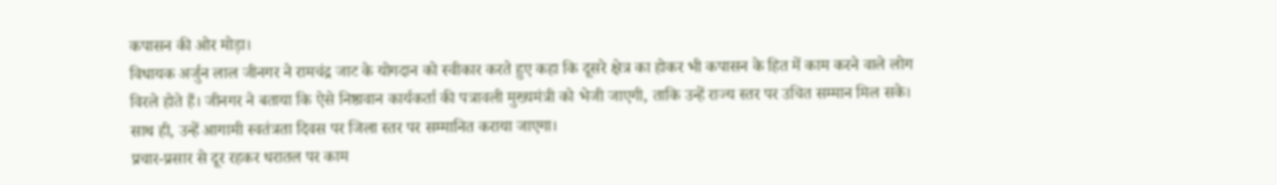कपासन की ओर मोड़ा।
विधायक अर्जुन लाल जीनगर ने रामचंद्र जाट के योगदान को स्वीकार करते हुए कहा कि दूसरे क्षेत्र का होकर भी कपासन के हित में काम करने वाले लोग विरले होते हैं। जीनगर ने बताया कि ऐसे निष्ठावान कार्यकर्ता की पत्रावली मुख्यमंत्री को भेजी जाएगी, ताकि उन्हें राज्य स्तर पर उचित सम्मान मिल सके। साथ ही, उन्हें आगामी स्वतंत्रता दिवस पर जिला स्तर पर सम्मानित कराया जाएगा।
प्रचार-प्रसार से दूर रहकर धरातल पर काम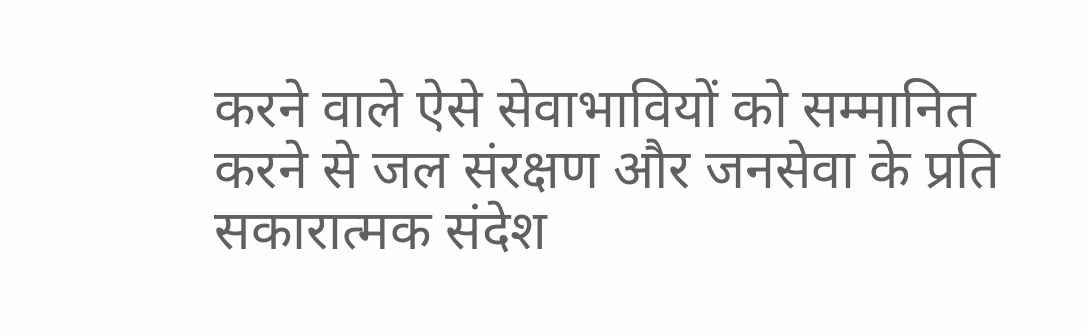करने वाले ऐसे सेवाभावियों को सम्मानित करने से जल संरक्षण और जनसेवा के प्रति सकारात्मक संदेश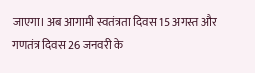जाएगा। अब आगामी स्वतंत्रता दिवस 15 अगस्त और गणतंत्र दिवस 26 जनवरी के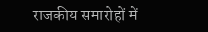राजकीय समारोहों में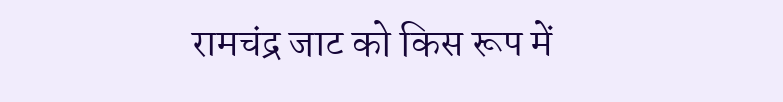रामचंद्र जाट को किस रूप में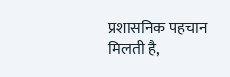प्रशासनिक पहचान मिलती है,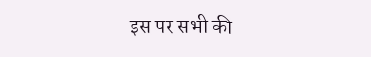इस पर सभी की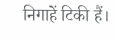निगाहें टिकी हैं।